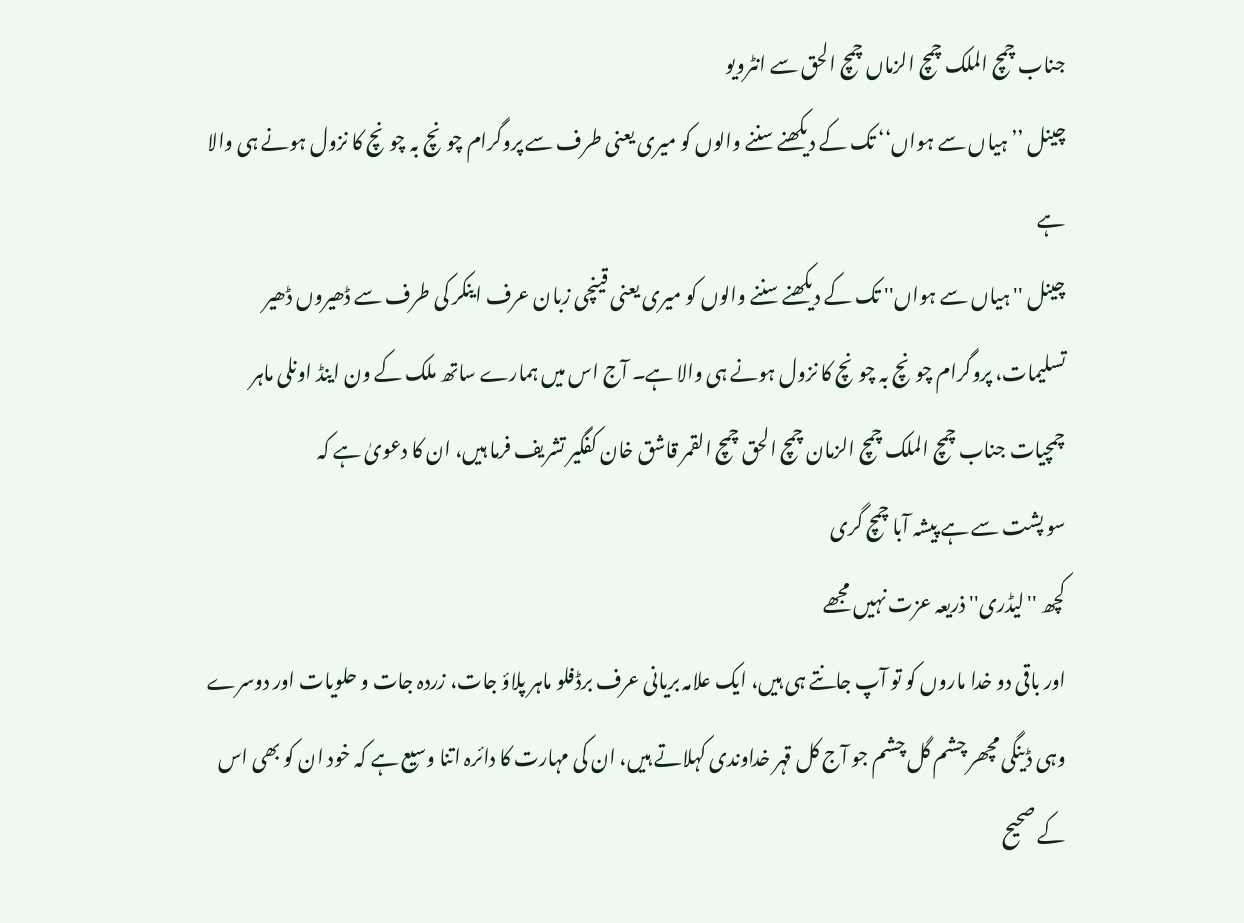جناب چمچ الملک چمچ الزماں چمچ الحق سے انٹرویو
چینل ’’ہیاں سے ہواں‘‘ تک کے دیکھنے سننے والوں کو میری یعنی طرف سے پروگرام چونچ بہ چونچ کا نزول ہونے ہی والا ہے
چینل ''ہیاں سے ہواں'' تک کے دیکھنے سننے والوں کو میری یعنی قینچی زبان عرف اینکر کی طرف سے ڈھیروں ڈھیر تسلیمات، پروگرام چونچ بہ چونچ کا نزول ہونے ہی والا ہے۔ آج اس میں ہمارے ساتھ ملک کے ون اینڈ اونلی ماہر چمچیات جناب چمچ الملک چمچ الزمان چمچ الحق چمچ القمر قاشق خان کفگیر تشریف فرما ہیں، ان کا دعویٰ ہے کہ
سو پشت سے ہے پیشہ آبا چمچ گری
کچھ ''لیڈری'' ذریعہ عزت نہیں مجھے
اور باقی دو خدا ماروں کو تو آپ جانتے ہی ہیں، ایک علامہ بریانی عرف برڈفلو ماہر پلاؤ جات، زردہ جات و حلویات اور دوسرے وہی ڈینگی مچھر چشم گل چشم جو آج کل قہر خداوندی کہلاتے ہیں، ان کی مہارت کا دائرہ اتنا وسیع ہے کہ خود ان کو بھی اس کے صحیح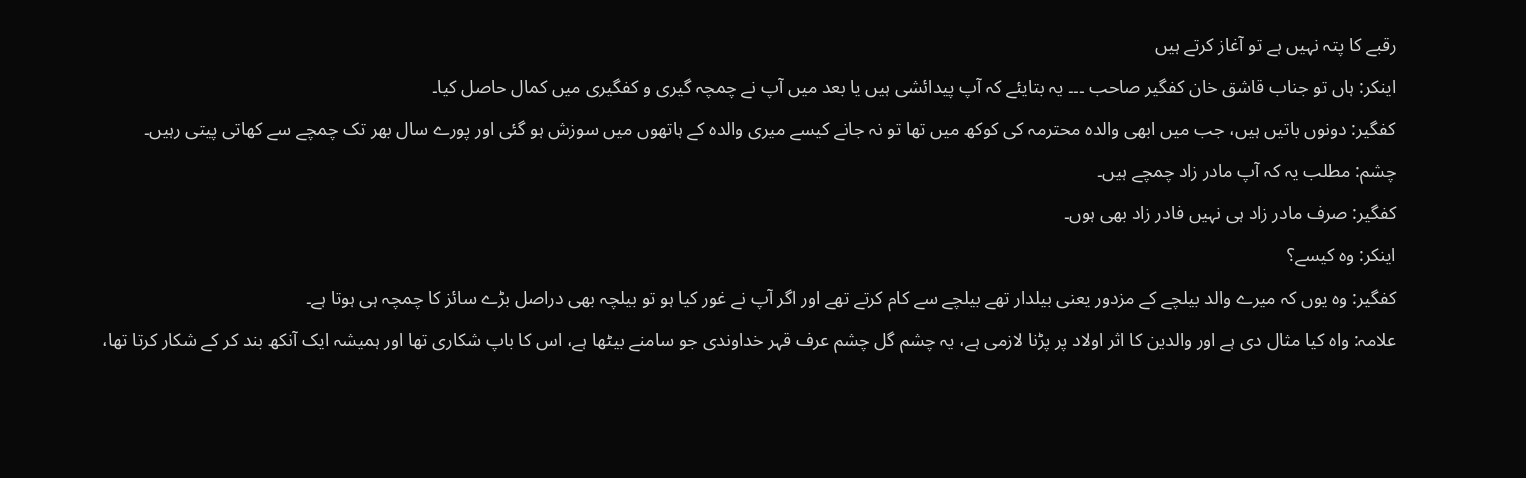رقبے کا پتہ نہیں ہے تو آغاز کرتے ہیں
اینکر: ہاں تو جناب قاشق خان کفگیر صاحب ۔۔۔ یہ بتایئے کہ آپ پیدائشی ہیں یا بعد میں آپ نے چمچہ گیری و کفگیری میں کمال حاصل کیا۔
کفگیر: دونوں باتیں ہیں، جب میں ابھی والدہ محترمہ کی کوکھ میں تھا تو نہ جانے کیسے میری والدہ کے ہاتھوں میں سوزش ہو گئی اور پورے سال بھر تک چمچے سے کھاتی پیتی رہیں۔
چشم: مطلب یہ کہ آپ مادر زاد چمچے ہیں۔
کفگیر: صرف مادر زاد ہی نہیں فادر زاد بھی ہوں۔
اینکر: وہ کیسے؟
کفگیر: وہ یوں کہ میرے والد بیلچے کے مزدور یعنی بیلدار تھے بیلچے سے کام کرتے تھے اور اگر آپ نے غور کیا ہو تو بیلچہ بھی دراصل بڑے سائز کا چمچہ ہی ہوتا ہے۔
علامہ: واہ کیا مثال دی ہے اور والدین کا اثر اولاد پر پڑنا لازمی ہے، یہ چشم گل چشم عرف قہر خداوندی جو سامنے بیٹھا ہے، اس کا باپ شکاری تھا اور ہمیشہ ایک آنکھ بند کر کے شکار کرتا تھا،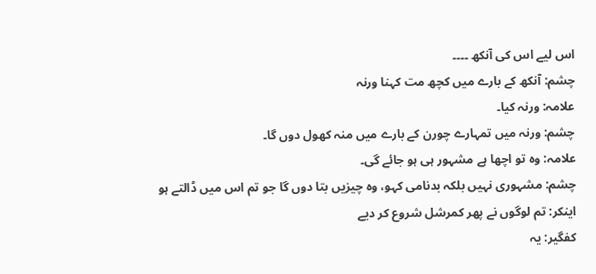اس لیے اس کی آنکھ ۔۔۔۔
چشم: آنکھ کے بارے میں کچھ مت کہنا ورنہ
علامہ: ورنہ کیا۔
چشم: ورنہ میں تمہارے چورن کے بارے میں منہ کھول دوں گا۔
علامہ: وہ تو اچھا ہے مشہور ہی ہو جائے گی۔
چشم: مشہوری نہیں بلکہ بدنامی کہو، وہ چیزیں بتا دوں گا جو تم اس میں ڈالتے ہو
اینکر: تم لوگوں نے پھر کمرشل شروع کر دیے
کفگیر: یہ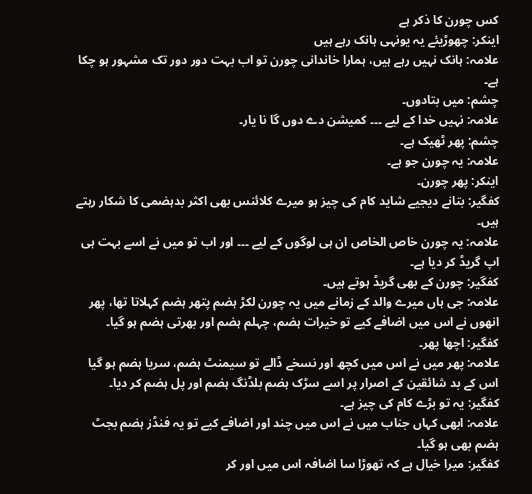کس چورن کا ذکر ہے
اینکر: چھوڑیئے یہ یونہی ہانک رہے ہیں
علامہ: ہانک نہیں رہے ہیں، ہمارا خاندانی چورن تو اب بہت دور دور تک مشہور ہو چکا ہے۔
چشم: میں بتادوں۔
علامہ: نہیں خدا کے لیے ۔۔۔ کمیشن دے دوں گا نا یار۔
چشم: پھر ٹھیک ہے۔
علامہ: یہ چورن جو ہے۔
اینکر: پھر چورن۔
کفگیر: بتانے دیجیے شاید کام کی چیز ہو میرے کلائنس بھی اکثر بدہضمی کا شکار رہتے ہیں۔
علامہ: یہ چورن خاص الخاص ان ہی لوگوں کے لیے ۔۔۔ اور اب تو میں نے اسے بہت ہی اپ گریڈ کر دیا ہے۔
کفگیر: چورن کے بھی گریڈ ہوتے ہیں۔
علامہ: جی ہاں میرے والد کے زمانے میں یہ چورن لکڑ ہضم پتھر ہضم کہلاتا تھا، پھر انھوں نے اس میں اضافے کیے تو خیرات ہضم، چہلم ہضم اور بھرتی ہضم ہو گیا۔
کفگیر: اچھا پھر۔
علامہ: پھر میں نے اس میں کچھ اور نسخے ڈالے تو سیمنٹ ہضم، سریا ہضم ہو گیا اس کے بد شائقین کے اصرار پر اسے سڑک ہضم بلڈنگ ہضم اور پل ہضم کر دیا۔
کفگیر: یہ تو بڑے کام کی چیز ہے۔
علامہ: ابھی کہاں جناب میں نے اس میں چند اور اضافے کیے تو یہ فنڈز ہضم بجٹ ہضم بھی ہو گیا۔
کفگیر: میرا خیال ہے کہ تھوڑا سا اضافہ اس میں اور کر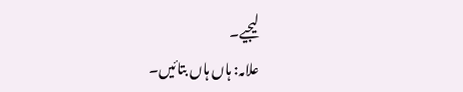لیجیے۔
علامہ: ہاں ہاں بتائیں۔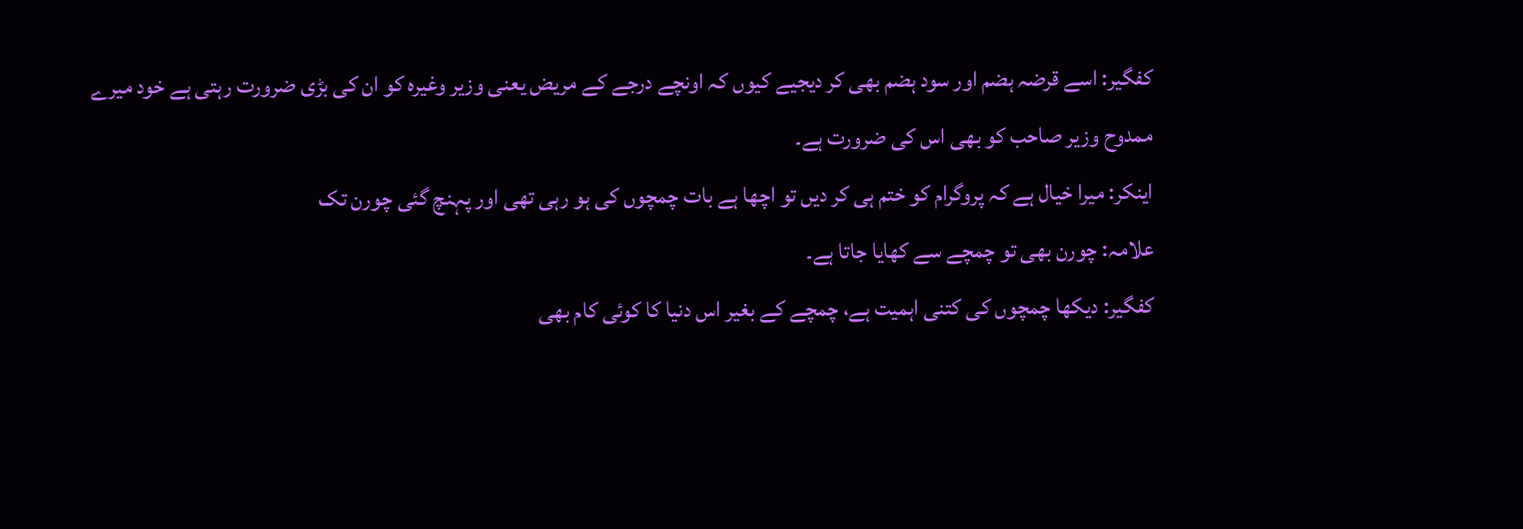کفگیر: اسے قرضہ ہضم اور سود ہضم بھی کر دیجیے کیوں کہ اونچے درجے کے مریض یعنی وزیر وغیرہ کو ان کی بڑی ضرورت رہتی ہے خود میرے ممدوح وزیر صاحب کو بھی اس کی ضرورت ہے۔
اینکر: میرا خیال ہے کہ پروگرام کو ختم ہی کر دیں تو اچھا ہے بات چمچوں کی ہو رہی تھی اور پہنچ گئی چورن تک
علامہ: چورن بھی تو چمچے سے کھایا جاتا ہے۔
کفگیر: دیکھا چمچوں کی کتنی اہمیت ہے، چمچے کے بغیر اس دنیا کا کوئی کام بھی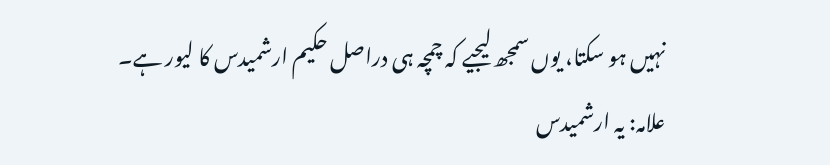نہیں ہو سکتا، یوں سمجھ لیجیے کہ چمچہ ہی دراصل حکیم ارشمیدس کا لیور ہے۔
علامہ: یہ ارشمیدس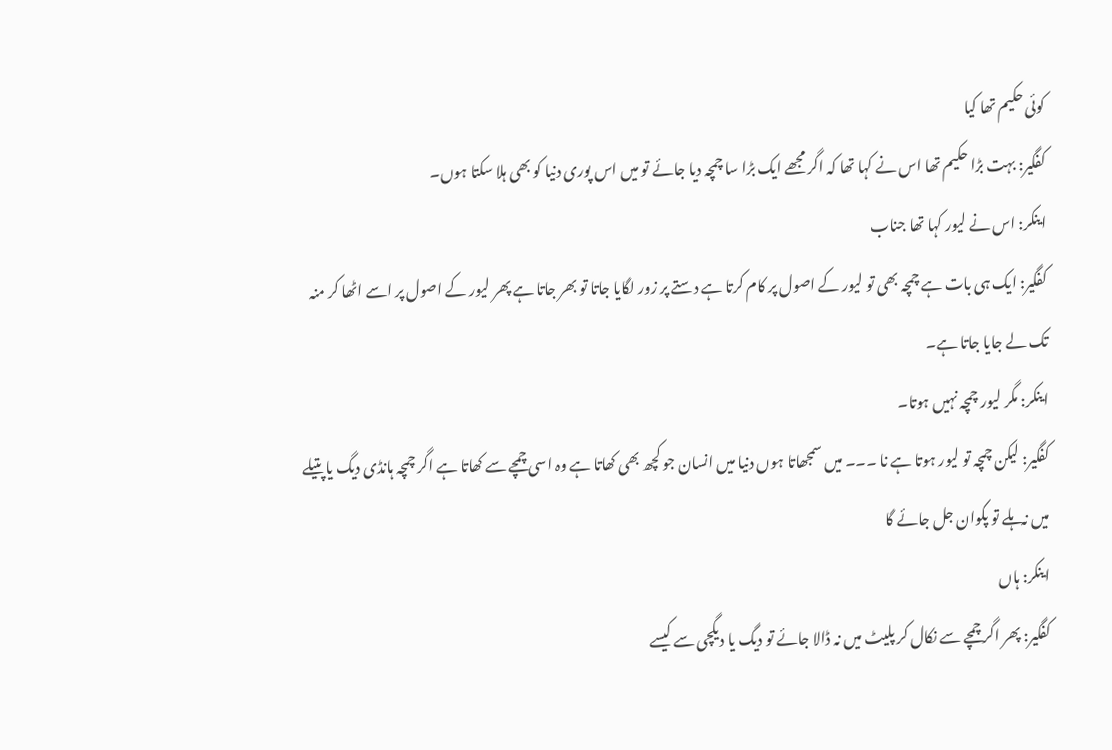کوئی حکیم تھا کیا
کفگیر: بہت بڑا حکیم تھا اس نے کہا تھا کہ اگر مجھے ایک بڑا سا چمچہ دیا جائے تو میں اس پوری دنیا کو بھی ہلا سکتا ہوں۔
اینکر: اس نے لیور کہا تھا جناب
کفگیر: ایک ہی بات ہے چمچہ بھی تو لیور کے اصول پر کام کرتا ہے دستے پر زور لگایا جاتا تو بھر جاتا ہے پھر لیور کے اصول پر اسے اٹھا کر منہ تک لے جایا جاتا ہے۔
اینکر: مگر لیور چمچہ نہیں ہوتا۔
کفگیر: لیکن چمچہ تو لیور ہوتا ہے نا ۔۔۔ میں سمجھاتا ہوں دنیا میں انسان جو کچھ بھی کھاتا ہے وہ اسی چمچے سے کھاتا ہے اگر چمچہ ہانڈی دیگ یا پتیلے میں نہ ہلے تو پکوان جل جائے گا
اینکر: ہاں
کفگیر: پھر اگر چمچے سے نکال کر پلیٹ میں نہ ڈالا جائے تو دیگ یا دیگچی سے کیسے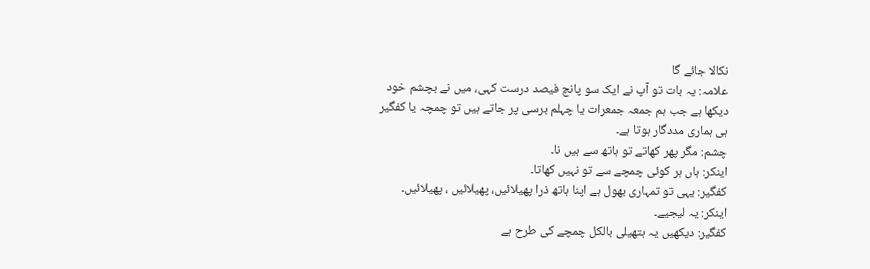نکالا جائے گا
علامہ: یہ بات تو آپ نے ایک سو پانچ فیصد درست کہی، میں نے بچشم خود دیکھا ہے جب ہم جمعہ جمعرات یا چہلم برسی پر جاتے ہیں تو چمچہ یا کفگیر ہی ہماری مددگار ہوتا ہے۔
چشم: مگر پھر کھاتے تو ہاتھ سے ہیں نا۔
اینکر: ہاں ہر کوئی چمچے سے تو نہیں کھاتا۔
کفگیر: یہی تو تمہاری بھول ہے اپنا ہاتھ ذرا پھیلائیں، پھیلائیں ، پھیلائیں۔
اینکر: یہ لیجیے۔
کفگیر: دیکھیں یہ ہتھیلی بالکل چمچے کی طرح ہے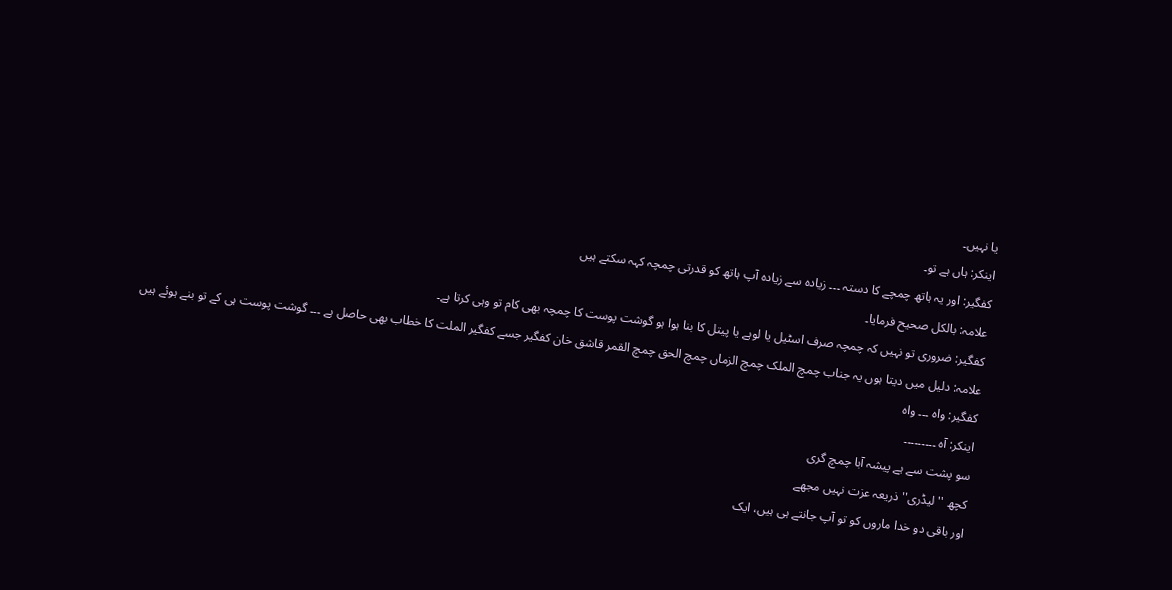یا نہیں۔
اینکر: ہاں ہے تو۔
کفگیر: اور یہ ہاتھ چمچے کا دستہ ۔۔۔ زیادہ سے زیادہ آپ ہاتھ کو قدرتی چمچہ کہہ سکتے ہیں
علامہ: بالکل صحیح فرمایا۔
کفگیر: ضروری تو نہیں کہ چمچہ صرف اسٹیل یا لوہے یا پیتل کا بنا ہوا ہو گوشت پوست کا چمچہ بھی کام تو وہی کرتا ہے۔
علامہ: دلیل میں دیتا ہوں یہ جناب چمچ الملک چمچ الزماں چمچ الحق چمچ القمر قاشق خان کفگیر جسے کفگیر الملت کا خطاب بھی حاصل ہے ۔۔۔ گوشت پوست ہی کے تو بنے ہوئے ہیں
کفگیر: واہ ۔۔۔ واہ
اینکر: آہ ۔۔۔۔۔۔۔۔۔
سو پشت سے ہے پیشہ آبا چمچ گری
کچھ ''لیڈری'' ذریعہ عزت نہیں مجھے
اور باقی دو خدا ماروں کو تو آپ جانتے ہی ہیں، ایک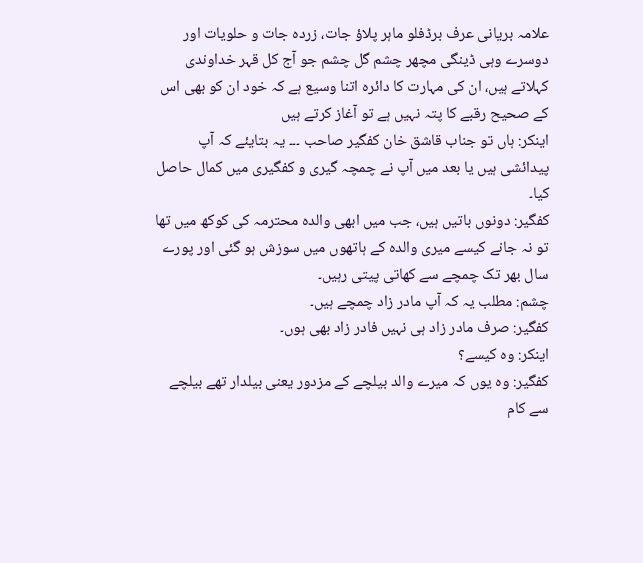علامہ بریانی عرف برڈفلو ماہر پلاؤ جات، زردہ جات و حلویات اور دوسرے وہی ڈینگی مچھر چشم گل چشم جو آج کل قہر خداوندی کہلاتے ہیں، ان کی مہارت کا دائرہ اتنا وسیع ہے کہ خود ان کو بھی اس کے صحیح رقبے کا پتہ نہیں ہے تو آغاز کرتے ہیں
اینکر: ہاں تو جناب قاشق خان کفگیر صاحب ۔۔۔ یہ بتایئے کہ آپ پیدائشی ہیں یا بعد میں آپ نے چمچہ گیری و کفگیری میں کمال حاصل کیا۔
کفگیر: دونوں باتیں ہیں، جب میں ابھی والدہ محترمہ کی کوکھ میں تھا تو نہ جانے کیسے میری والدہ کے ہاتھوں میں سوزش ہو گئی اور پورے سال بھر تک چمچے سے کھاتی پیتی رہیں۔
چشم: مطلب یہ کہ آپ مادر زاد چمچے ہیں۔
کفگیر: صرف مادر زاد ہی نہیں فادر زاد بھی ہوں۔
اینکر: وہ کیسے؟
کفگیر: وہ یوں کہ میرے والد بیلچے کے مزدور یعنی بیلدار تھے بیلچے سے کام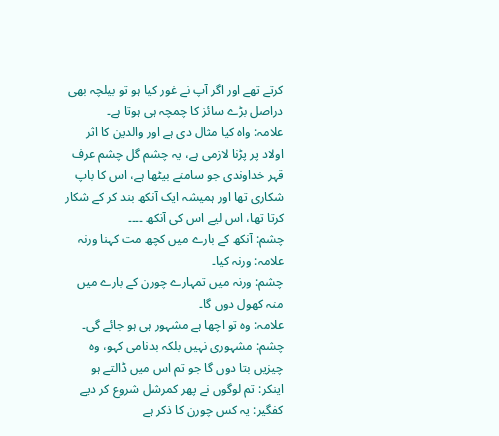کرتے تھے اور اگر آپ نے غور کیا ہو تو بیلچہ بھی دراصل بڑے سائز کا چمچہ ہی ہوتا ہے۔
علامہ: واہ کیا مثال دی ہے اور والدین کا اثر اولاد پر پڑنا لازمی ہے، یہ چشم گل چشم عرف قہر خداوندی جو سامنے بیٹھا ہے، اس کا باپ شکاری تھا اور ہمیشہ ایک آنکھ بند کر کے شکار کرتا تھا، اس لیے اس کی آنکھ ۔۔۔۔
چشم: آنکھ کے بارے میں کچھ مت کہنا ورنہ
علامہ: ورنہ کیا۔
چشم: ورنہ میں تمہارے چورن کے بارے میں منہ کھول دوں گا۔
علامہ: وہ تو اچھا ہے مشہور ہی ہو جائے گی۔
چشم: مشہوری نہیں بلکہ بدنامی کہو، وہ چیزیں بتا دوں گا جو تم اس میں ڈالتے ہو
اینکر: تم لوگوں نے پھر کمرشل شروع کر دیے
کفگیر: یہ کس چورن کا ذکر ہے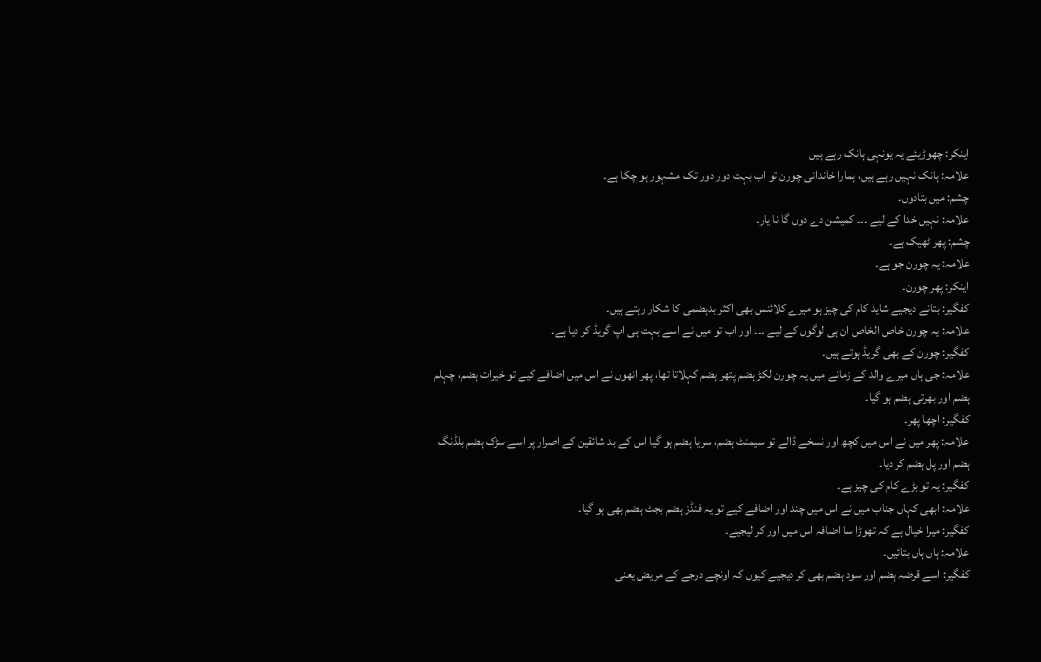اینکر: چھوڑیئے یہ یونہی ہانک رہے ہیں
علامہ: ہانک نہیں رہے ہیں، ہمارا خاندانی چورن تو اب بہت دور دور تک مشہور ہو چکا ہے۔
چشم: میں بتادوں۔
علامہ: نہیں خدا کے لیے ۔۔۔ کمیشن دے دوں گا نا یار۔
چشم: پھر ٹھیک ہے۔
علامہ: یہ چورن جو ہے۔
اینکر: پھر چورن۔
کفگیر: بتانے دیجیے شاید کام کی چیز ہو میرے کلائنس بھی اکثر بدہضمی کا شکار رہتے ہیں۔
علامہ: یہ چورن خاص الخاص ان ہی لوگوں کے لیے ۔۔۔ اور اب تو میں نے اسے بہت ہی اپ گریڈ کر دیا ہے۔
کفگیر: چورن کے بھی گریڈ ہوتے ہیں۔
علامہ: جی ہاں میرے والد کے زمانے میں یہ چورن لکڑ ہضم پتھر ہضم کہلاتا تھا، پھر انھوں نے اس میں اضافے کیے تو خیرات ہضم، چہلم ہضم اور بھرتی ہضم ہو گیا۔
کفگیر: اچھا پھر۔
علامہ: پھر میں نے اس میں کچھ اور نسخے ڈالے تو سیمنٹ ہضم، سریا ہضم ہو گیا اس کے بد شائقین کے اصرار پر اسے سڑک ہضم بلڈنگ ہضم اور پل ہضم کر دیا۔
کفگیر: یہ تو بڑے کام کی چیز ہے۔
علامہ: ابھی کہاں جناب میں نے اس میں چند اور اضافے کیے تو یہ فنڈز ہضم بجٹ ہضم بھی ہو گیا۔
کفگیر: میرا خیال ہے کہ تھوڑا سا اضافہ اس میں اور کر لیجیے۔
علامہ: ہاں ہاں بتائیں۔
کفگیر: اسے قرضہ ہضم اور سود ہضم بھی کر دیجیے کیوں کہ اونچے درجے کے مریض یعنی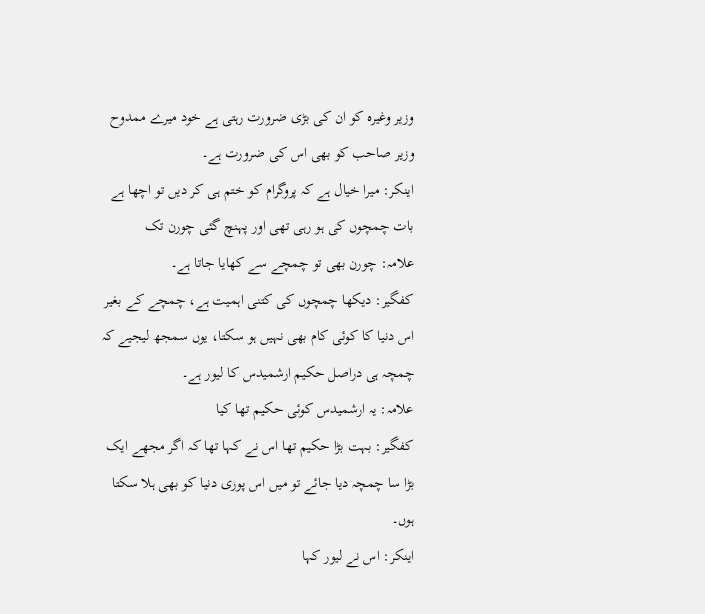وزیر وغیرہ کو ان کی بڑی ضرورت رہتی ہے خود میرے ممدوح وزیر صاحب کو بھی اس کی ضرورت ہے۔
اینکر: میرا خیال ہے کہ پروگرام کو ختم ہی کر دیں تو اچھا ہے بات چمچوں کی ہو رہی تھی اور پہنچ گئی چورن تک
علامہ: چورن بھی تو چمچے سے کھایا جاتا ہے۔
کفگیر: دیکھا چمچوں کی کتنی اہمیت ہے، چمچے کے بغیر اس دنیا کا کوئی کام بھی نہیں ہو سکتا، یوں سمجھ لیجیے کہ چمچہ ہی دراصل حکیم ارشمیدس کا لیور ہے۔
علامہ: یہ ارشمیدس کوئی حکیم تھا کیا
کفگیر: بہت بڑا حکیم تھا اس نے کہا تھا کہ اگر مجھے ایک بڑا سا چمچہ دیا جائے تو میں اس پوری دنیا کو بھی ہلا سکتا ہوں۔
اینکر: اس نے لیور کہا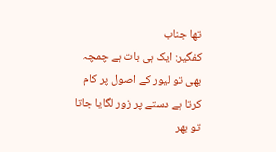تھا جناب
کفگیر: ایک ہی بات ہے چمچہ بھی تو لیور کے اصول پر کام کرتا ہے دستے پر زور لگایا جاتا تو بھر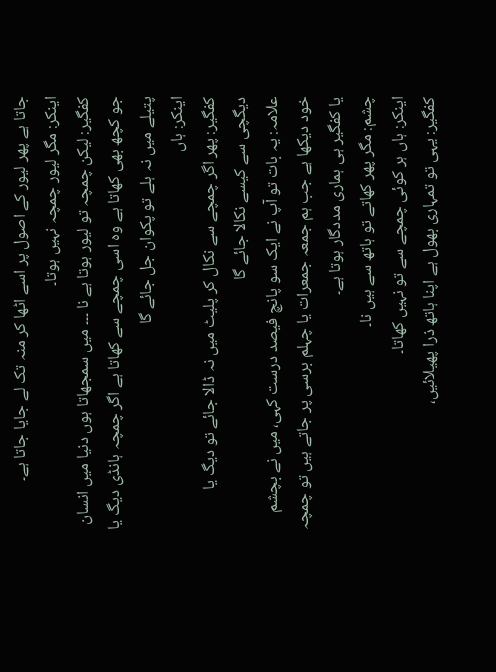جاتا ہے پھر لیور کے اصول پر اسے اٹھا کر منہ تک لے جایا جاتا ہے۔
اینکر: مگر لیور چمچہ نہیں ہوتا۔
کفگیر: لیکن چمچہ تو لیور ہوتا ہے نا ۔۔۔ میں سمجھاتا ہوں دنیا میں انسان جو کچھ بھی کھاتا ہے وہ اسی چمچے سے کھاتا ہے اگر چمچہ ہانڈی دیگ یا پتیلے میں نہ ہلے تو پکوان جل جائے گا
اینکر: ہاں
کفگیر: پھر اگر چمچے سے نکال کر پلیٹ میں نہ ڈالا جائے تو دیگ یا دیگچی سے کیسے نکالا جائے گا
علامہ: یہ بات تو آپ نے ایک سو پانچ فیصد درست کہی، میں نے بچشم خود دیکھا ہے جب ہم جمعہ جمعرات یا چہلم برسی پر جاتے ہیں تو چمچہ یا کفگیر ہی ہماری مددگار ہوتا ہے۔
چشم: مگر پھر کھاتے تو ہاتھ سے ہیں نا۔
اینکر: ہاں ہر کوئی چمچے سے تو نہیں کھاتا۔
کفگیر: یہی تو تمہاری بھول ہے اپنا ہاتھ ذرا پھیلائیں،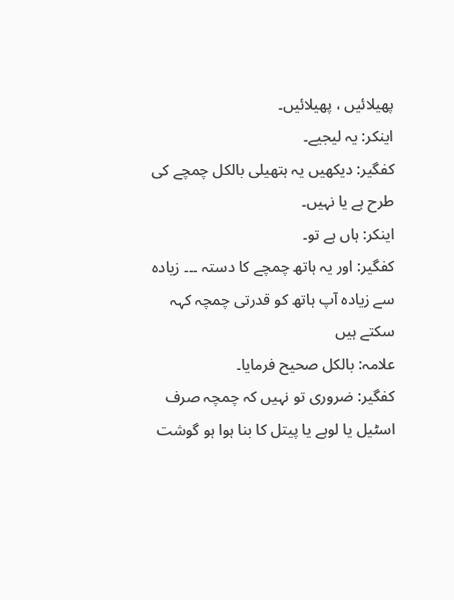پھیلائیں ، پھیلائیں۔
اینکر: یہ لیجیے۔
کفگیر: دیکھیں یہ ہتھیلی بالکل چمچے کی طرح ہے یا نہیں۔
اینکر: ہاں ہے تو۔
کفگیر: اور یہ ہاتھ چمچے کا دستہ ۔۔۔ زیادہ سے زیادہ آپ ہاتھ کو قدرتی چمچہ کہہ سکتے ہیں
علامہ: بالکل صحیح فرمایا۔
کفگیر: ضروری تو نہیں کہ چمچہ صرف اسٹیل یا لوہے یا پیتل کا بنا ہوا ہو گوشت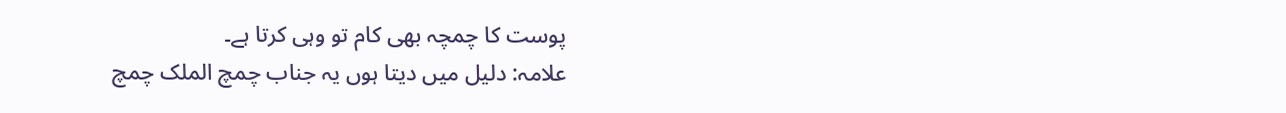پوست کا چمچہ بھی کام تو وہی کرتا ہے۔
علامہ: دلیل میں دیتا ہوں یہ جناب چمچ الملک چمچ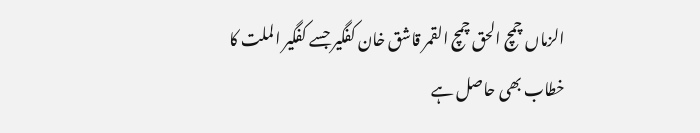الزماں چمچ الحق چمچ القمر قاشق خان کفگیر جسے کفگیر الملت کا خطاب بھی حاصل ہے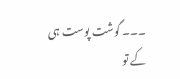۔۔۔ گوشت پوست ہی کے تو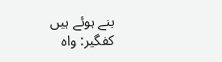بنے ہوئے ہیں
کفگیر: واہ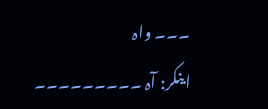۔۔۔ واہ
اینکر: آہ ۔۔۔۔۔۔۔۔۔